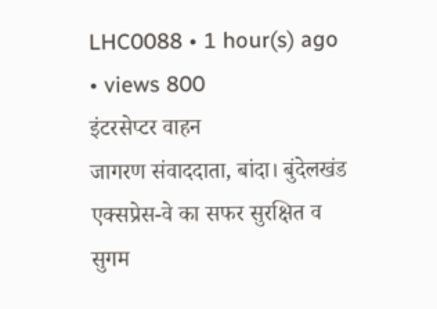LHC0088 • 1 hour(s) ago • views 800
इंटरसेप्टर वाहन
जागरण संवाददाता, बांदा। बुंदेलखंड एक्सप्रेस-वे का सफर सुरक्षित व सुगम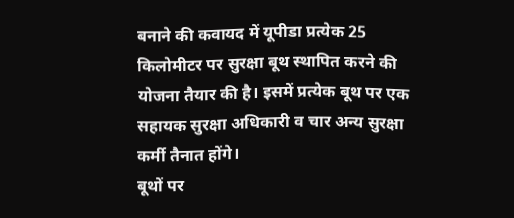बनाने की कवायद में यूपीडा प्रत्येक 25 किलोमीटर पर सुरक्षा बूथ स्थापित करने की योजना तैयार की है। इसमें प्रत्येक बूथ पर एक सहायक सुरक्षा अधिकारी व चार अन्य सुरक्षा कर्मी तैनात होंगे।
बूथों पर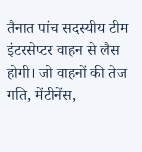तैनात पांच सदस्यीय टीम इंटरसेप्टर वाहन से लैस होगी। जो वाहनों की तेज गति, मेंटीनेंस,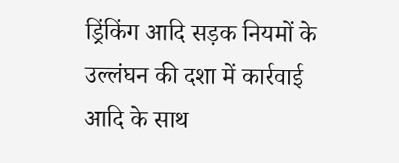ड्रिंकिंग आदि सड़क नियमों के उल्लंघन की दशा में कार्रवाई आदि के साथ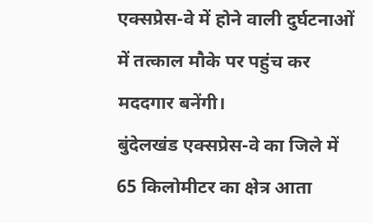एक्सप्रेस-वे में होने वाली दुर्घटनाओं में तत्काल मौके पर पहुंच कर मददगार बनेंगी।
बुंदेलखंड एक्सप्रेस-वे का जिले में 65 किलोमीटर का क्षेत्र आता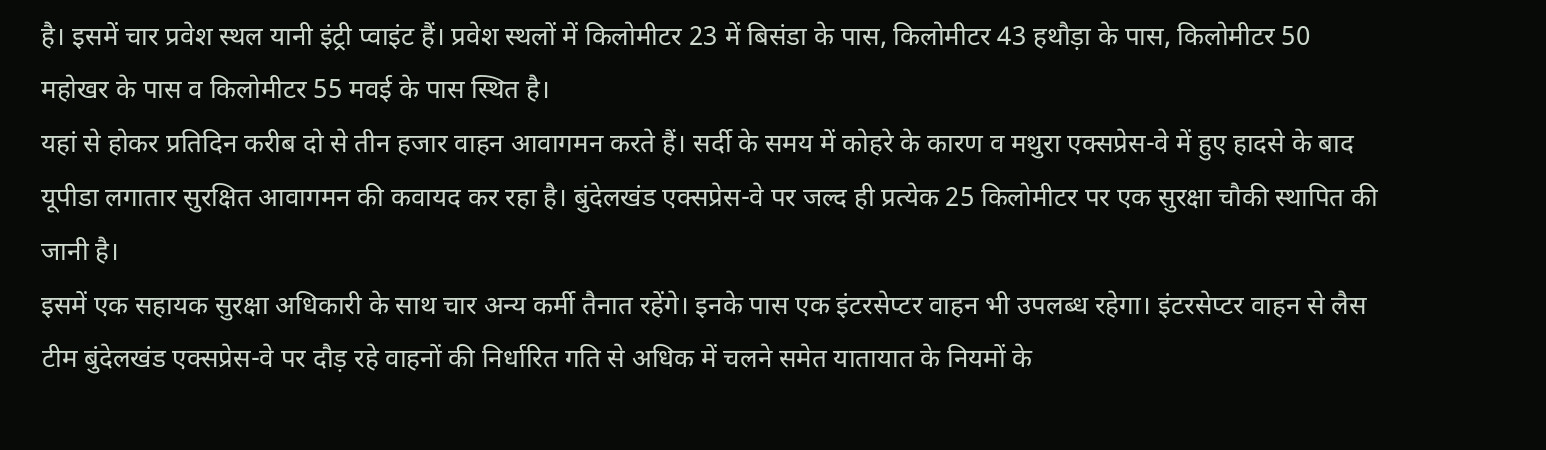है। इसमें चार प्रवेश स्थल यानी इंट्री प्वाइंट हैं। प्रवेश स्थलों में किलोमीटर 23 में बिसंडा के पास, किलोमीटर 43 हथौड़ा के पास, किलोमीटर 50 महोखर के पास व किलोमीटर 55 मवई के पास स्थित है।
यहां से होकर प्रतिदिन करीब दो से तीन हजार वाहन आवागमन करते हैं। सर्दी के समय में कोहरे के कारण व मथुरा एक्सप्रेस-वे में हुए हादसे के बाद यूपीडा लगातार सुरक्षित आवागमन की कवायद कर रहा है। बुंदेलखंड एक्सप्रेस-वे पर जल्द ही प्रत्येक 25 किलोमीटर पर एक सुरक्षा चौकी स्थापित की जानी है।
इसमें एक सहायक सुरक्षा अधिकारी के साथ चार अन्य कर्मी तैनात रहेंगे। इनके पास एक इंटरसेप्टर वाहन भी उपलब्ध रहेगा। इंटरसेप्टर वाहन से लैस टीम बुंदेलखंड एक्सप्रेस-वे पर दौड़ रहे वाहनों की निर्धारित गति से अधिक में चलने समेत यातायात के नियमों के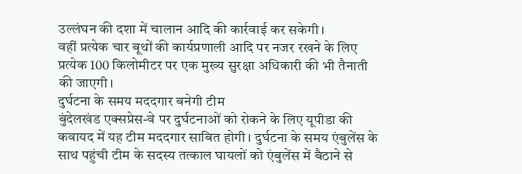उल्लंघन की दशा में चालान आदि की कार्रवाई कर सकेगी।
वहीं प्रत्येक चार बूथों की कार्यप्रणाली आदि पर नजर रखने के लिए प्रत्येक 100 किलोमीटर पर एक मुख्य सुरक्षा अधिकारी की भी तैनाती की जाएगी।
दुर्घटना के समय मददगार बनेगी टीम
बुंदेलखंड एक्सप्रेस-वे पर दुर्घटनाओं को रोकने के लिए यूपीडा की कवायद में यह टीम मददगार साबित होगी। दुर्घटना के समय एंबुलेंस के साथ पहुंची टीम के सदस्य तत्काल घायलों को एंबुलेंस में बैठाने से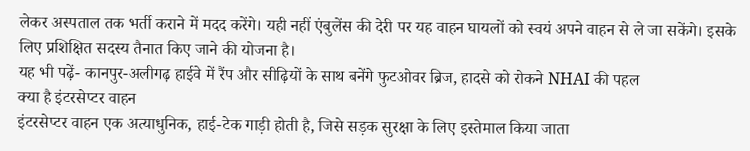लेकर अस्पताल तक भर्ती कराने में मदद करेंगे। यही नहीं एंबुलेंस की देरी पर यह वाहन घायलों को स्वयं अपने वाहन से ले जा सकेंगे। इसके लिए प्रशिक्षित सदस्य तैनात किए जाने की योजना है।
यह भी पढ़ें- कानपुर-अलीगढ़ हाईवे में रैंप और सीढ़ियों के साथ बनेंगे फुटओवर ब्रिज, हादसे को रोकने NHAI की पहल
क्या है इंटरसेप्टर वाहन
इंटरसेप्टर वाहन एक अत्याधुनिक, हाई-टेक गाड़ी होती है, जिसे सड़क सुरक्षा के लिए इस्तेमाल किया जाता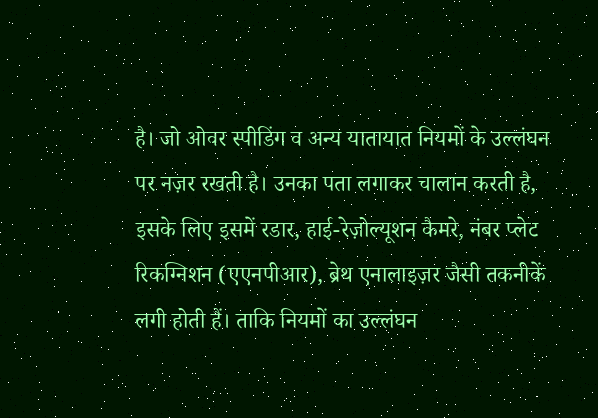है। जो ओवर स्पीडिंग व अन्य यातायात नियमों के उल्लंघन पर नज़र रखती है। उनका पता लगाकर चालान करती है, इसके लिए इसमें रडार, हाई-रेज़ोल्यूशन कैमरे, नंबर प्लेट रिकग्निशन (एएनपीआर), ब्रेथ एनालाइज़र जैसी तकनीकें लगी होती हैं। ताकि नियमों का उल्लंघन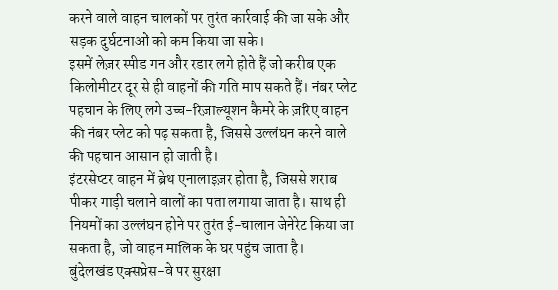करने वाले वाहन चालकों पर तुरंत कार्रवाई की जा सके और सड़क दुर्घटनाओं को कम किया जा सके।
इसमें लेज़र स्पीड गन और रडार लगे होते हैं जो करीब एक किलोमीटर दूर से ही वाहनों की गति माप सकते हैं। नंबर प्लेट पहचान के लिए लगे उच्च-रिज़ाल्यूशन कैमरे के ज़रिए वाहन की नंबर प्लेट को पढ़ सकता है, जिससे उल्लंघन करने वाले की पहचान आसान हो जाती है।
इंटरसेप्टर वाहन में ब्रेथ एनालाइज़र होता है, जिससे शराब पीकर गाड़ी चलाने वालों का पता लगाया जाता है। साथ ही नियमों का उल्लंघन होने पर तुरंत ई-चालान जेनेरेट किया जा सकता है, जो वाहन मालिक के घर पहुंच जाता है।
बुंदेलखंड एक्सप्रेस-वे पर सुरक्षा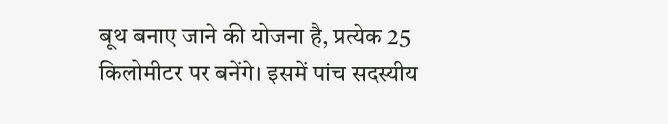बूथ बनाए जाने की योजना है, प्रत्येक 25 किलोमीटर पर बनेंगे। इसमें पांच सदस्यीय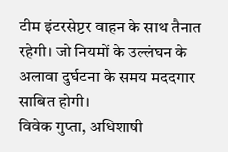टीम इंटरसेप्टर वाहन के साथ तैनात रहेगी। जो नियमों के उल्लंघन के अलावा दुर्घटना के समय मददगार साबित होगी।
विवेक गुप्ता, अधिशाषी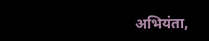अभियंता,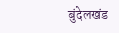बुंदेलखंड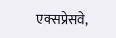एक्सप्रेसवे,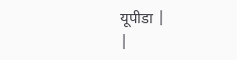यूपीडा |
|